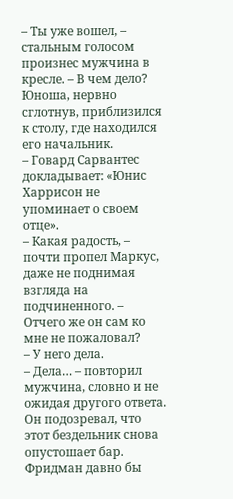– Ты уже вошел, – стальным голосом произнес мужчина в кресле. – В чем дело?
Юноша, нервно сглотнув, приблизился к столу, где находился его начальник.
– Говард Сарвантес докладывает: «Юнис Харрисон не упоминает о своем отце».
– Какая радость, – почти пропел Маркус, даже не поднимая взгляда на подчиненного. – Отчего же он сам ко мне не пожаловал?
– У него дела.
– Дела… – повторил мужчина, словно и не ожидая другого ответа. Он подозревал, что этот бездельник снова опустошает бар. Фридман давно бы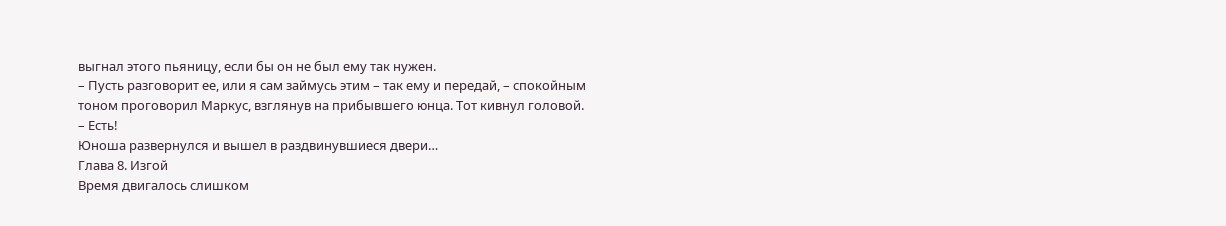выгнал этого пьяницу, если бы он не был ему так нужен.
– Пусть разговорит ее, или я сам займусь этим – так ему и передай, – спокойным тоном проговорил Маркус, взглянув на прибывшего юнца. Тот кивнул головой.
– Есть!
Юноша развернулся и вышел в раздвинувшиеся двери…
Глава 8. Изгой
Время двигалось слишком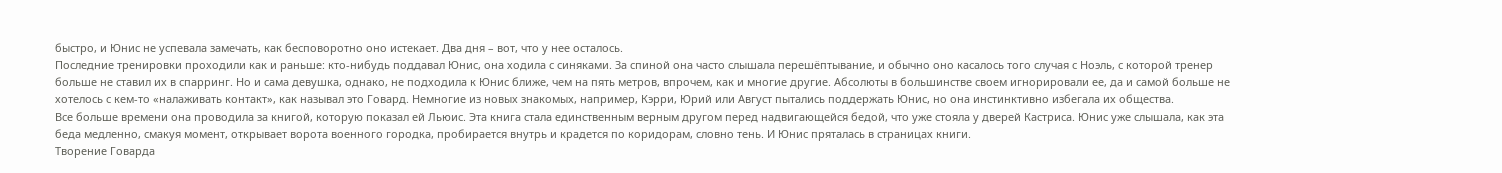быстро, и Юнис не успевала замечать, как бесповоротно оно истекает. Два дня – вот, что у нее осталось.
Последние тренировки проходили как и раньше: кто-нибудь поддавал Юнис, она ходила с синяками. За спиной она часто слышала перешёптывание, и обычно оно касалось того случая с Ноэль, с которой тренер больше не ставил их в спарринг. Но и сама девушка, однако, не подходила к Юнис ближе, чем на пять метров, впрочем, как и многие другие. Абсолюты в большинстве своем игнорировали ее, да и самой больше не хотелось с кем-то «налаживать контакт», как называл это Говард. Немногие из новых знакомых, например, Кэрри, Юрий или Август пытались поддержать Юнис, но она инстинктивно избегала их общества.
Все больше времени она проводила за книгой, которую показал ей Льюис. Эта книга стала единственным верным другом перед надвигающейся бедой, что уже стояла у дверей Кастриса. Юнис уже слышала, как эта беда медленно, смакуя момент, открывает ворота военного городка, пробирается внутрь и крадется по коридорам, словно тень. И Юнис пряталась в страницах книги.
Творение Говарда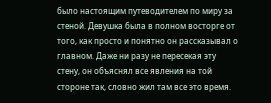было настоящим путеводителем по миру за стеной. Девушка была в полном восторге от того, как просто и понятно он рассказывал о главном. Даже ни разу не пересекая эту стену, он объяснял все явления на той стороне так, словно жил там все это время.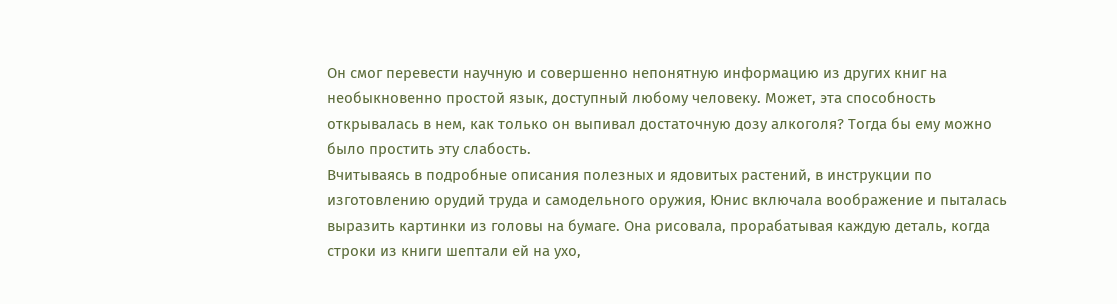Он смог перевести научную и совершенно непонятную информацию из других книг на необыкновенно простой язык, доступный любому человеку. Может, эта способность открывалась в нем, как только он выпивал достаточную дозу алкоголя? Тогда бы ему можно было простить эту слабость.
Вчитываясь в подробные описания полезных и ядовитых растений, в инструкции по изготовлению орудий труда и самодельного оружия, Юнис включала воображение и пыталась выразить картинки из головы на бумаге. Она рисовала, прорабатывая каждую деталь, когда строки из книги шептали ей на ухо,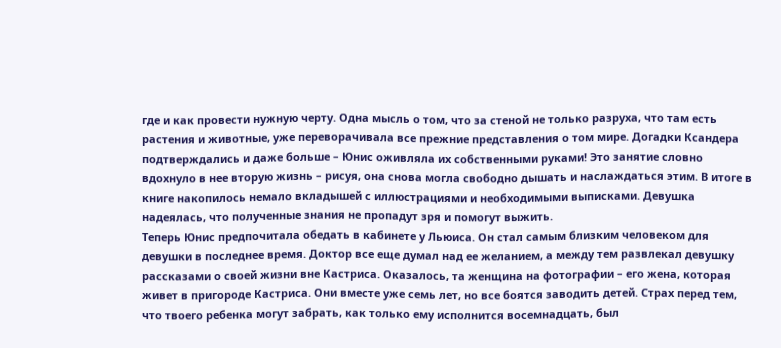где и как провести нужную черту. Одна мысль о том, что за стеной не только разруха, что там есть растения и животные, уже переворачивала все прежние представления о том мире. Догадки Ксандера подтверждались и даже больше – Юнис оживляла их собственными руками! Это занятие словно вдохнуло в нее вторую жизнь – рисуя, она снова могла свободно дышать и наслаждаться этим. В итоге в книге накопилось немало вкладышей с иллюстрациями и необходимыми выписками. Девушка надеялась, что полученные знания не пропадут зря и помогут выжить.
Теперь Юнис предпочитала обедать в кабинете у Льюиса. Он стал самым близким человеком для девушки в последнее время. Доктор все еще думал над ее желанием, а между тем развлекал девушку рассказами о своей жизни вне Кастриса. Оказалось, та женщина на фотографии – его жена, которая живет в пригороде Кастриса. Они вместе уже семь лет, но все боятся заводить детей. Страх перед тем, что твоего ребенка могут забрать, как только ему исполнится восемнадцать, был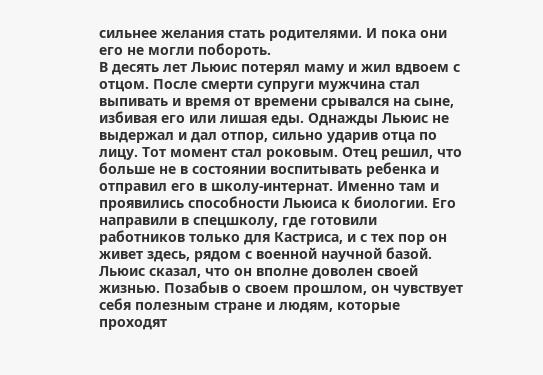сильнее желания стать родителями. И пока они его не могли побороть.
В десять лет Льюис потерял маму и жил вдвоем с отцом. После смерти супруги мужчина стал выпивать и время от времени срывался на сыне, избивая его или лишая еды. Однажды Льюис не выдержал и дал отпор, сильно ударив отца по лицу. Тот момент стал роковым. Отец решил, что больше не в состоянии воспитывать ребенка и отправил его в школу-интернат. Именно там и проявились способности Льюиса к биологии. Его направили в спецшколу, где готовили работников только для Кастриса, и с тех пор он живет здесь, рядом с военной научной базой.
Льюис сказал, что он вполне доволен своей жизнью. Позабыв о своем прошлом, он чувствует себя полезным стране и людям, которые проходят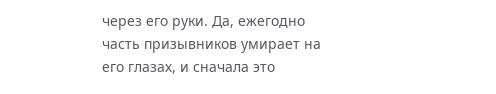через его руки. Да, ежегодно часть призывников умирает на его глазах, и сначала это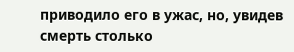приводило его в ужас, но, увидев смерть столько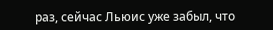раз, сейчас Льюис уже забыл, что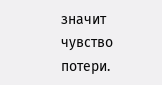значит чувство потери.